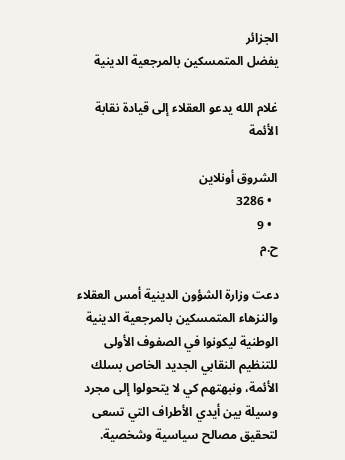الجزائر
يفضل المتمسكين بالمرجعية الدينية

غلام الله يدعو العقلاء إلى قيادة نقابة الأئمة

الشروق أونلاين
  • 3286
  • 9
ح.م

دعت وزارة الشؤون الدينية أمس العقلاء والنزهاء المتمسكين بالمرجعية الدينية الوطنية ليكونوا في الصفوف الأولى للتنظيم النقابي الجديد الخاص بسلك الأئمة، ونبهتهم كي لا يتحولوا إلى مجرد وسيلة بين أيدي الأطراف التي تسعى لتحقيق مصالح سياسية وشخصية.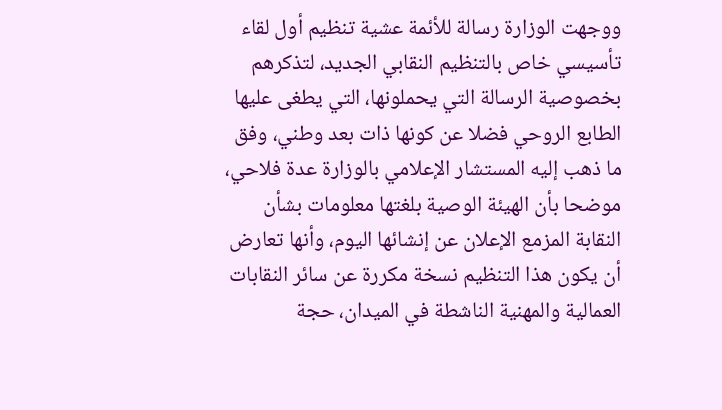ووجهت الوزارة رسالة للأئمة عشية تنظيم أول لقاء تأسيسي خاص بالتنظيم النقابي الجديد، لتذكرهم بخصوصية الرسالة التي يحملونها، التي يطغى عليها الطابع الروحي فضلا عن كونها ذات بعد وطني، وفق ما ذهب إليه المستشار الإعلامي بالوزارة عدة فلاحي، موضحا بأن الهيئة الوصية بلغتها معلومات بشأن النقابة المزمع الإعلان عن إنشائها اليوم، وأنها تعارض أن يكون هذا التنظيم نسخة مكررة عن سائر النقابات العمالية والمهنية الناشطة في الميدان، حجة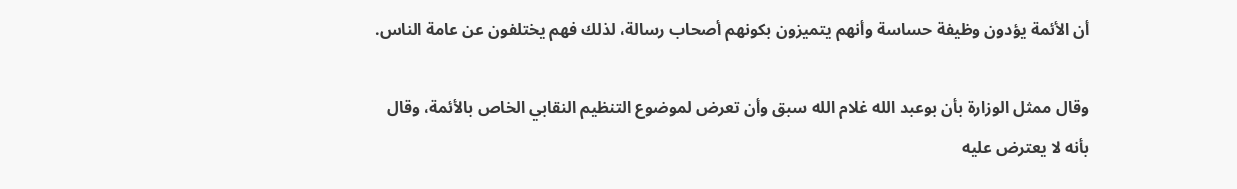أن الأئمة يؤدون وظيفة حساسة وأنهم يتميزون بكونهم أصحاب رسالة، لذلك فهم يختلفون عن عامة الناس.

وقال ممثل الوزارة بأن بوعبد الله غلام الله سبق وأن تعرض لموضوع التنظيم النقابي الخاص بالأئمة، وقال بأنه لا يعترض عليه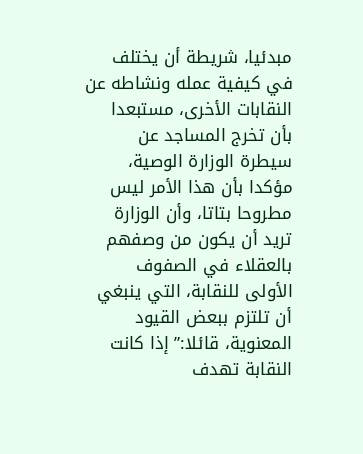مبدئيا، شريطة أن يختلف في كيفية عمله ونشاطه عن النقابات الأخرى، مستبعدا بأن تخرج المساجد عن سيطرة الوزارة الوصية، مؤكدا بأن هذا الأمر ليس مطروحا بتاتا، وأن الوزارة تريد أن يكون من وصفهم بالعقلاء في الصفوف الأولى للنقابة، التي ينبغي أن تلتزم ببعض القيود المعنوية، قائلا:” إذا كانت النقابة تهدف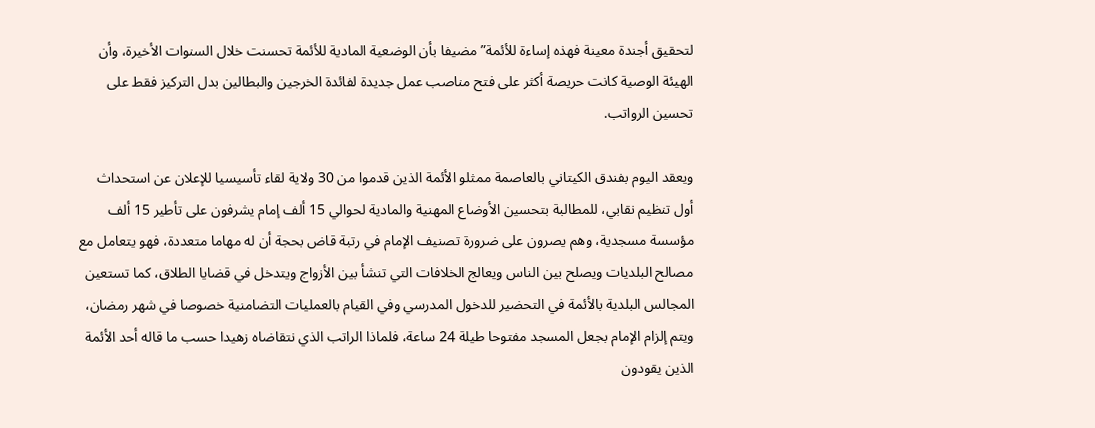لتحقيق أجندة معينة فهذه إساءة للأئمة” مضيفا بأن الوضعية المادية للأئمة تحسنت خلال السنوات الأخيرة، وأن الهيئة الوصية كانت حريصة أكثر على فتح مناصب عمل جديدة لفائدة الخرجين والبطالين بدل التركيز فقط على تحسين الرواتب.

ويعقد اليوم بفندق الكيتاني بالعاصمة ممثلو الأئمة الذين قدموا من 30 ولاية لقاء تأسيسيا للإعلان عن استحداث أول تنظيم نقابي، للمطالبة بتحسين الأوضاع المهنية والمادية لحوالي 15 ألف إمام يشرفون على تأطير 15 ألف مؤسسة مسجدية، وهم يصرون على ضرورة تصنيف الإمام في رتبة قاض بحجة أن له مهاما متعددة، فهو يتعامل مع مصالح البلديات ويصلح بين الناس ويعالج الخلافات التي تنشأ بين الأزواج ويتدخل في قضايا الطلاق، كما تستعين المجالس البلدية بالأئمة في التحضير للدخول المدرسي وفي القيام بالعمليات التضامنية خصوصا في شهر رمضان، ويتم إلزام الإمام بجعل المسجد مفتوحا طيلة 24 ساعة، فلماذا الراتب الذي نتقاضاه زهيدا حسب ما قاله أحد الأئمة الذين يقودون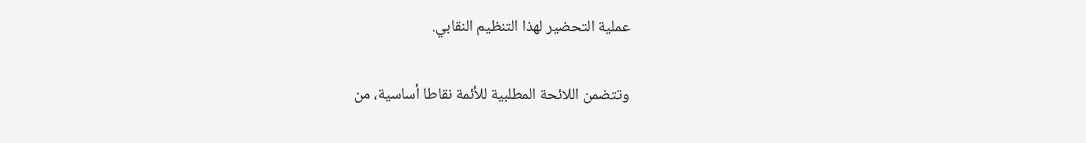عملية التحضير لهذا التنظيم النقابي.

وتتضمن اللائحة المطلبية للأئمة نقاطا أساسية، من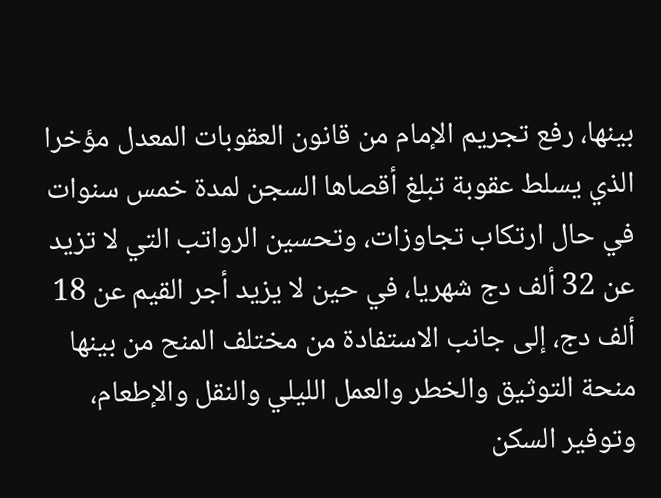بينها، رفع تجريم الإمام من قانون العقوبات المعدل مؤخرا الذي يسلط عقوبة تبلغ أقصاها السجن لمدة خمس سنوات في حال ارتكاب تجاوزات، وتحسين الرواتب التي لا تزيد عن 32 ألف دج شهريا، في حين لا يزيد أجر القيم عن 18 ألف دج، إلى جانب الاستفادة من مختلف المنح من بينها منحة التوثيق والخطر والعمل الليلي والنقل والإطعام، وتوفير السكن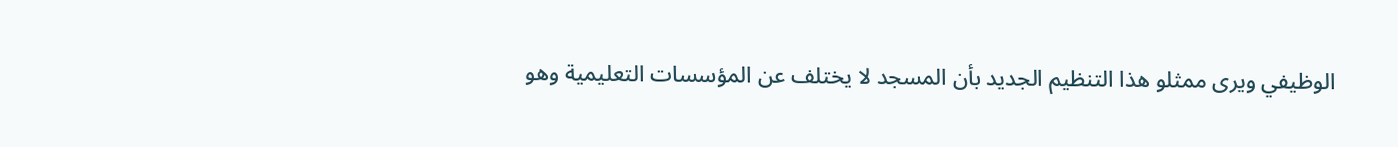الوظيفي ويرى ممثلو هذا التنظيم الجديد بأن المسجد لا يختلف عن المؤسسات التعليمية وهو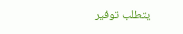يتطلب توفير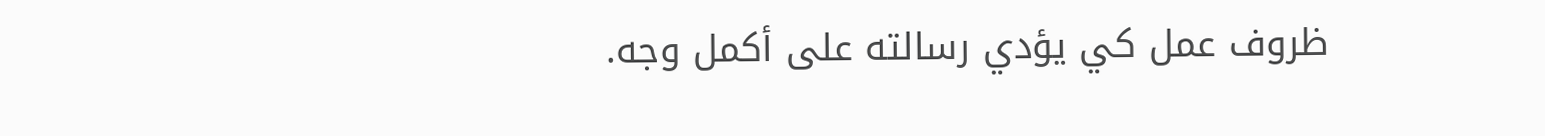ظروف عمل كي يؤدي رسالته على أكمل وجه.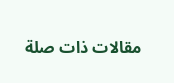مقالات ذات صلة